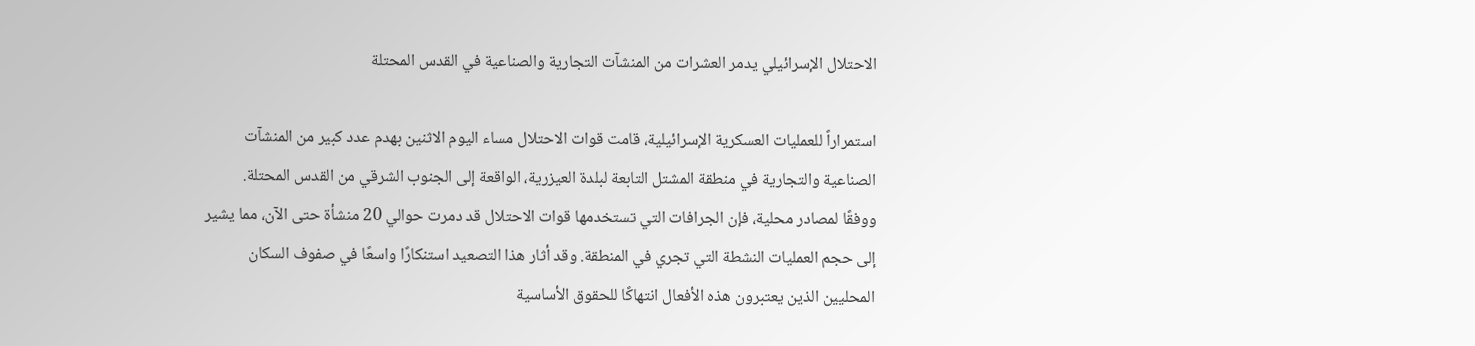الاحتلال الإسرائيلي يدمر العشرات من المنشآت التجارية والصناعية في القدس المحتلة

استمراراً للعمليات العسكرية الإسرائيلية، قامت قوات الاحتلال مساء اليوم الاثنين بهدم عدد كبير من المنشآت الصناعية والتجارية في منطقة المشتل التابعة لبلدة العيزرية، الواقعة إلى الجنوب الشرقي من القدس المحتلة.
ووفقًا لمصادر محلية، فإن الجرافات التي تستخدمها قوات الاحتلال قد دمرت حوالي 20 منشأة حتى الآن، مما يشير إلى حجم العمليات النشطة التي تجري في المنطقة. وقد أثار هذا التصعيد استنكارًا واسعًا في صفوف السكان المحليين الذين يعتبرون هذه الأفعال انتهاكًا للحقوق الأساسية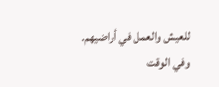للعيش والعمل في أراضيهم.
وفي الوقت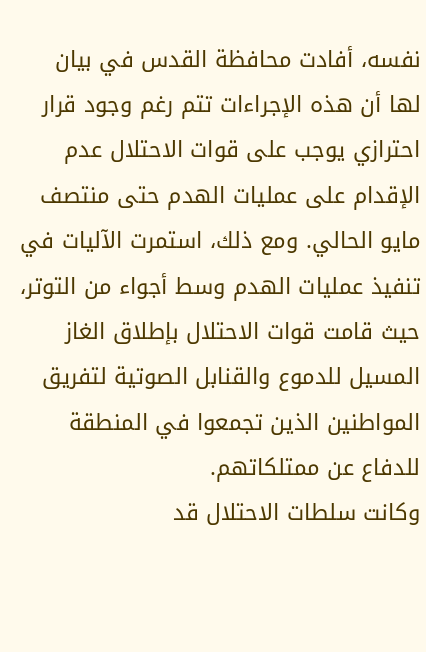نفسه، أفادت محافظة القدس في بيان لها أن هذه الإجراءات تتم رغم وجود قرار احترازي يوجب على قوات الاحتلال عدم الإقدام على عمليات الهدم حتى منتصف مايو الحالي. ومع ذلك، استمرت الآليات في تنفيذ عمليات الهدم وسط أجواء من التوتر، حيث قامت قوات الاحتلال بإطلاق الغاز المسيل للدموع والقنابل الصوتية لتفريق المواطنين الذين تجمعوا في المنطقة للدفاع عن ممتلكاتهم.
وكانت سلطات الاحتلال قد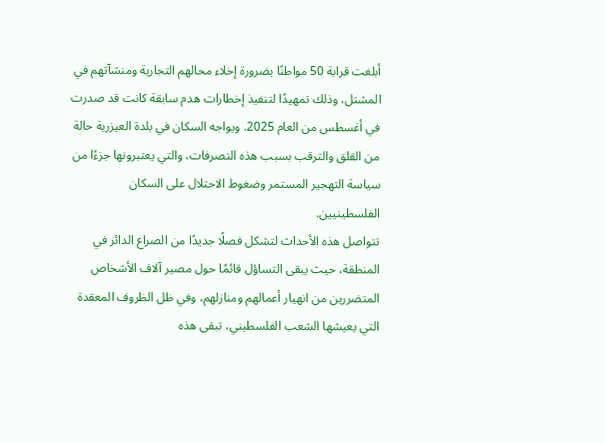أبلغت قرابة 50 مواطنًا بضرورة إخلاء محالهم التجارية ومنشآتهم في المشتل، وذلك تمهيدًا لتنفيذ إخطارات هدم سابقة كانت قد صدرت في أغسطس من العام 2025. ويواجه السكان في بلدة العيزرية حالة من القلق والترقب بسبب هذه التصرفات، والتي يعتبرونها جزءًا من سياسة التهجير المستمر وضغوط الاحتلال على السكان الفلسطينيين.
تتواصل هذه الأحداث لتشكل فصلًا جديدًا من الصراع الدائر في المنطقة، حيث يبقى التساؤل قائمًا حول مصير آلاف الأشخاص المتضررين من انهيار أعمالهم ومنازلهم، وفي ظل الظروف المعقدة التي يعيشها الشعب الفلسطيني، تبقى هذه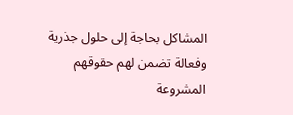المشاكل بحاجة إلى حلول جذرية وفعالة تضمن لهم حقوقهم المشروعة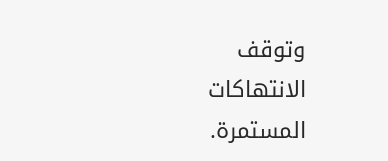وتوقف الانتهاكات المستمرة.